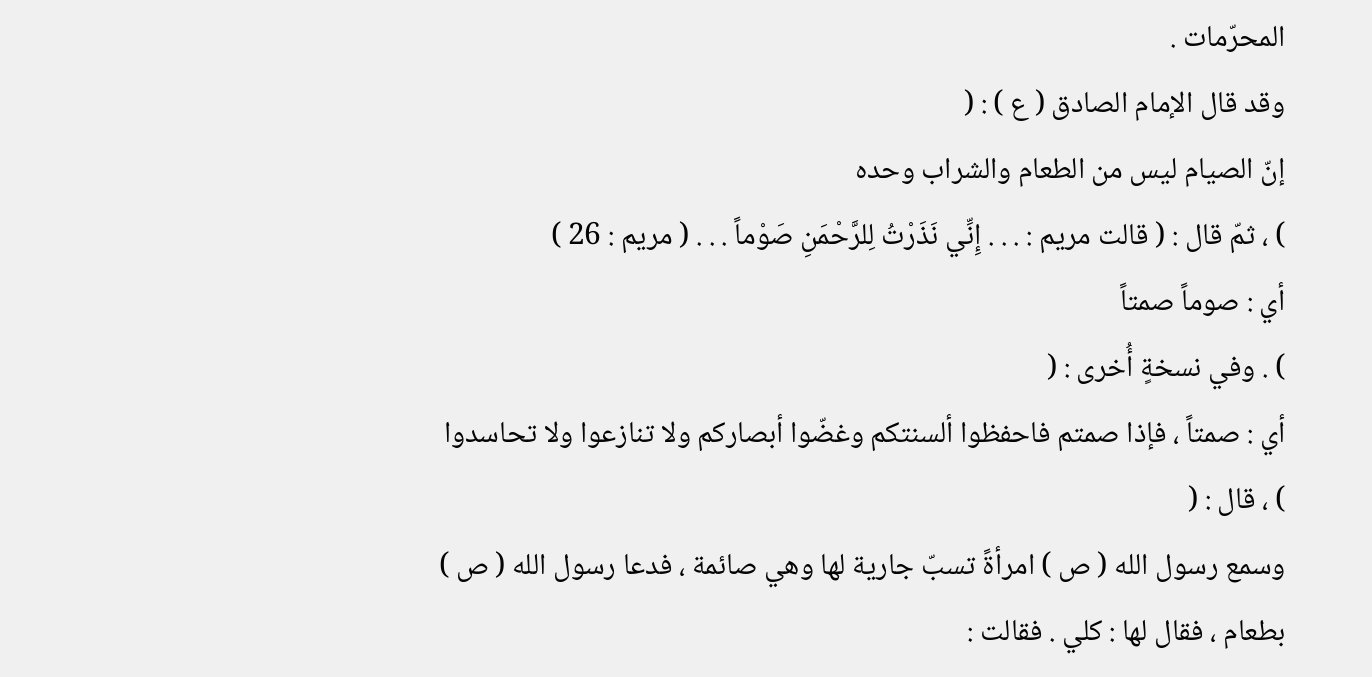المحرّمات .
وقد قال الإمام الصادق ( ع ) : (
إنّ الصيام ليس من الطعام والشراب وحده
) ، ثمّ قال : ( قالت مريم : . . . إِنِّي نَذَرْتُ لِلرَّحْمَنِ صَوْماً . . . ( مريم : 26 )
أي : صوماً صمتاً
) . وفي نسخةٍ أُخرى : (
أي : صمتاً ، فإذا صمتم فاحفظوا ألسنتكم وغضّوا أبصاركم ولا تنازعوا ولا تحاسدوا
) ، قال : (
وسمع رسول الله ( ص ) امرأةً تسبّ جارية لها وهي صائمة ، فدعا رسول الله ( ص ) بطعام ، فقال لها : كلي . فقالت :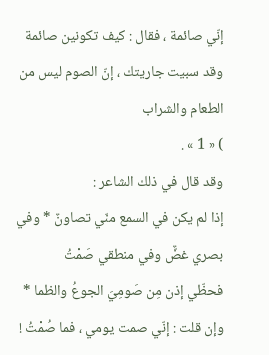إنّي صائمة ، فقال : كيف تكونين صائمة وقد سبيت جاريتك ، إنّ الصوم ليس من الطعام والشراب
) « 1 » .
وقد قال في ذلك الشاعر :
إذا لم يكن في السمع منّي تصاونٌ * وفي بصري غضٌّ وفي منطقي صَمْتُ
فحظّي إذن مِن صَومِيَ الجوعُ والظما * وإن قلت : إنّي صمت يومي ، فما صُمْتُ !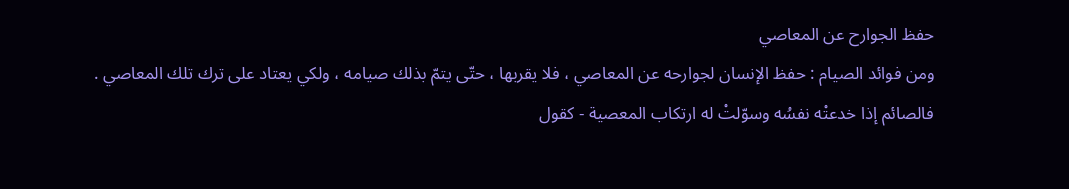حفظ الجوارح عن المعاصي
ومن فوائد الصيام : حفظ الإنسان لجوارحه عن المعاصي ، فلا يقربها ، حتّى يتمّ بذلك صيامه ، ولكي يعتاد على ترك تلك المعاصي .
فالصائم إذا خدعتْه نفسُه وسوّلتْ له ارتكاب المعصية - كقول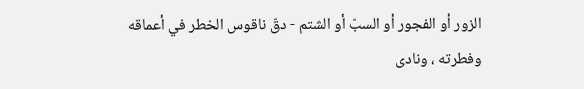الزور أو الفجور أو السبّ أو الشتم - دقّ ناقوس الخطر في أعماقه وفطرته ، ونادى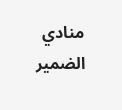منادي الضمير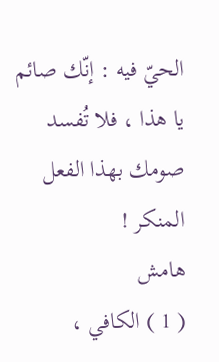الحيّ فيه : إنّك صائم يا هذا ، فلا تُفسد صومك بهذا الفعل المنكر !
هامش
( 1 ) الكافي ،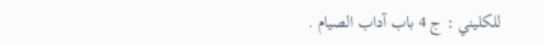للكليني : ج 4 باب آداب الصيام .